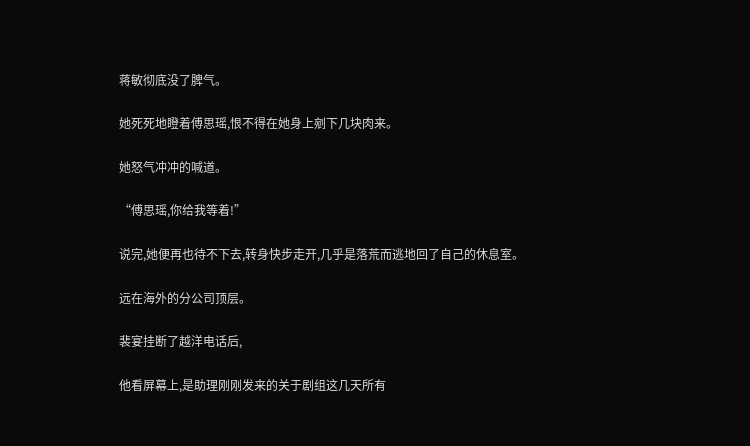蒋敏彻底没了脾气。

她死死地瞪着傅思瑶,恨不得在她身上剜下几块肉来。

她怒气冲冲的喊道。

“傅思瑶,你给我等着!”

说完,她便再也待不下去,转身快步走开,几乎是落荒而逃地回了自己的休息室。

远在海外的分公司顶层。

裴宴挂断了越洋电话后,

他看屏幕上,是助理刚刚发来的关于剧组这几天所有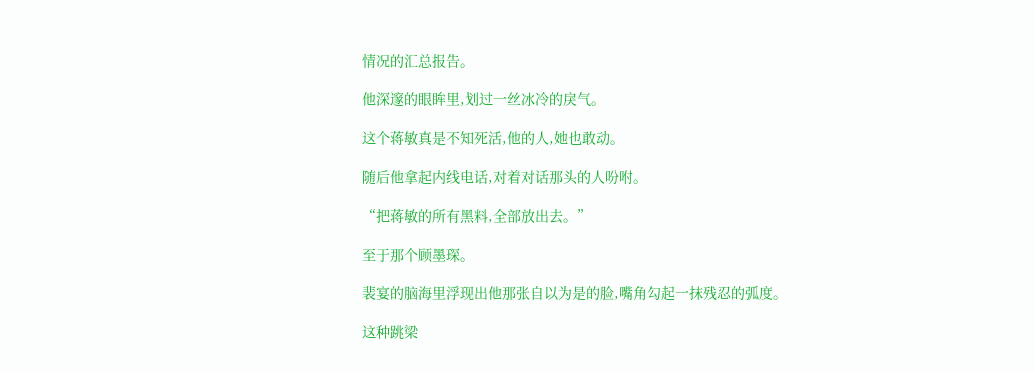情况的汇总报告。

他深邃的眼眸里,划过一丝冰冷的戾气。

这个蒋敏真是不知死活,他的人,她也敢动。

随后他拿起内线电话,对着对话那头的人吩咐。

“把蒋敏的所有黑料,全部放出去。”

至于那个顾墨琛。

裴宴的脑海里浮现出他那张自以为是的脸,嘴角勾起一抹残忍的弧度。

这种跳梁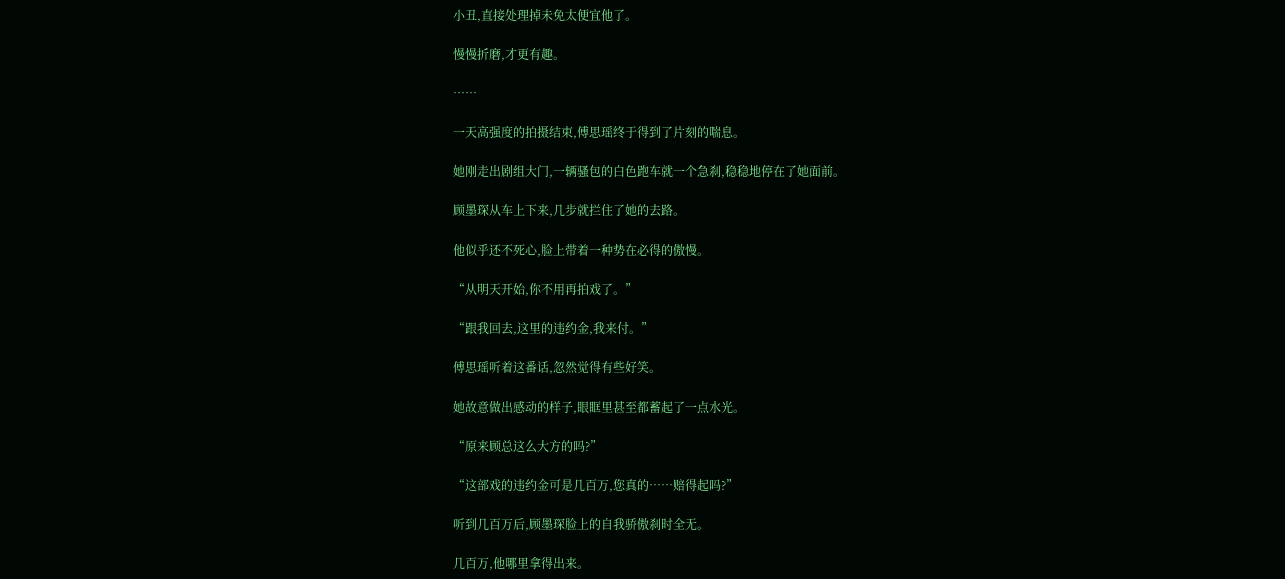小丑,直接处理掉未免太便宜他了。

慢慢折磨,才更有趣。

……

一天高强度的拍摄结束,傅思瑶终于得到了片刻的喘息。

她刚走出剧组大门,一辆骚包的白色跑车就一个急刹,稳稳地停在了她面前。

顾墨琛从车上下来,几步就拦住了她的去路。

他似乎还不死心,脸上带着一种势在必得的傲慢。

“从明天开始,你不用再拍戏了。”

“跟我回去,这里的违约金,我来付。”

傅思瑶听着这番话,忽然觉得有些好笑。

她故意做出感动的样子,眼眶里甚至都蓄起了一点水光。

“原来顾总这么大方的吗?”

“这部戏的违约金可是几百万,您真的……赔得起吗?”

听到几百万后,顾墨琛脸上的自我骄傲刹时全无。

几百万,他哪里拿得出来。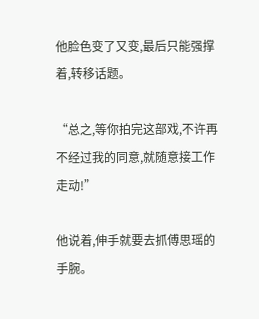他脸色变了又变,最后只能强撑着,转移话题。

“总之,等你拍完这部戏,不许再不经过我的同意,就随意接工作走动!”

他说着,伸手就要去抓傅思瑶的手腕。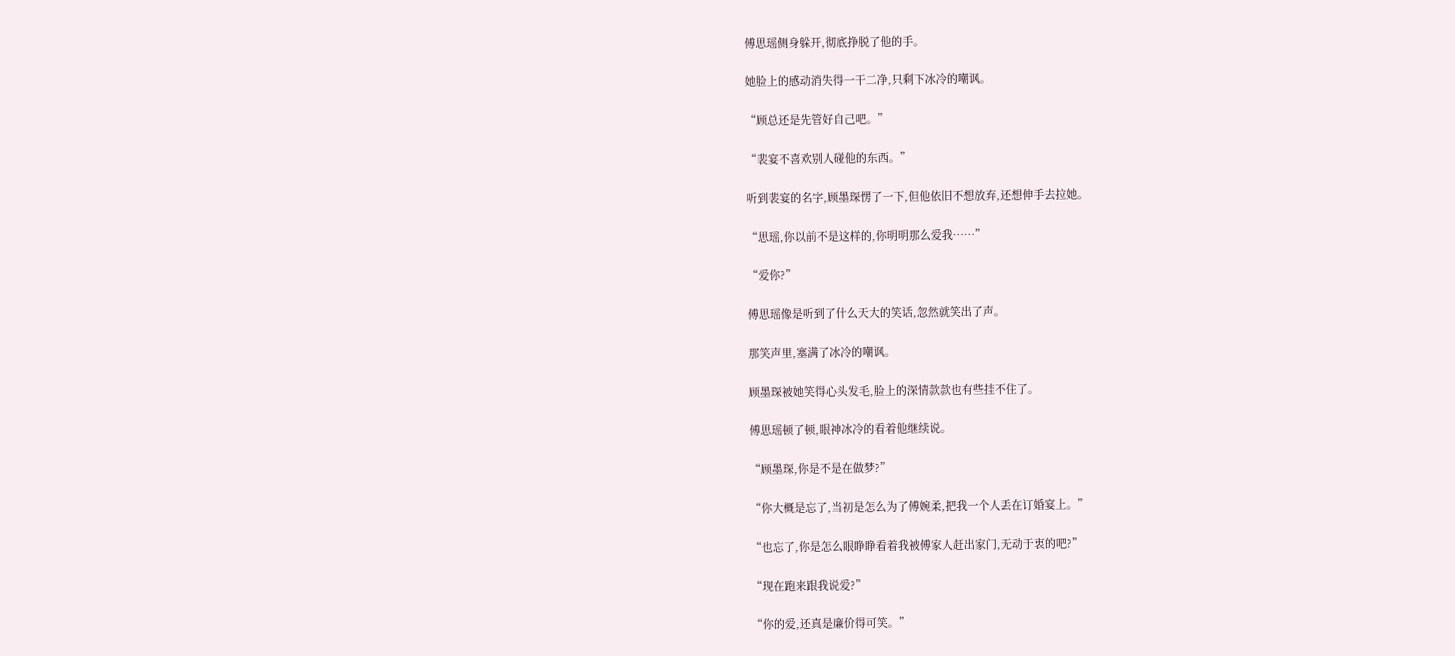傅思瑶侧身躲开,彻底挣脱了他的手。

她脸上的感动消失得一干二净,只剩下冰冷的嘲讽。

“顾总还是先管好自己吧。”

“裴宴不喜欢别人碰他的东西。”

听到裴宴的名字,顾墨琛愣了一下,但他依旧不想放弃,还想伸手去拉她。

“思瑶,你以前不是这样的,你明明那么爱我……”

“爱你?”

傅思瑶像是听到了什么天大的笑话,忽然就笑出了声。

那笑声里,塞满了冰冷的嘲讽。

顾墨琛被她笑得心头发毛,脸上的深情款款也有些挂不住了。

傅思瑶顿了顿,眼神冰冷的看着他继续说。

“顾墨琛,你是不是在做梦?”

“你大概是忘了,当初是怎么为了傅婉柔,把我一个人丢在订婚宴上。”

“也忘了,你是怎么眼睁睁看着我被傅家人赶出家门,无动于衷的吧?”

“现在跑来跟我说爱?”

“你的爱,还真是廉价得可笑。”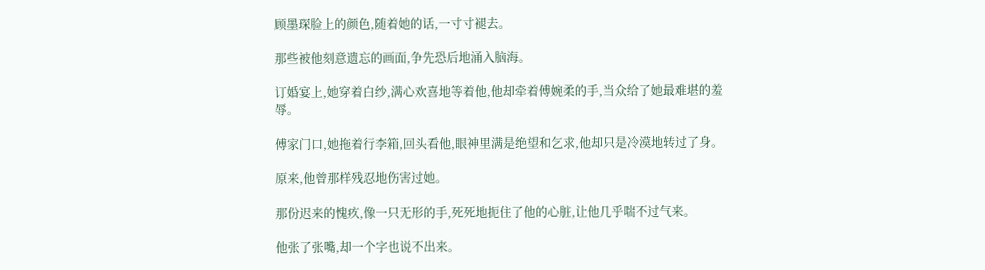顾墨琛脸上的颜色,随着她的话,一寸寸褪去。

那些被他刻意遗忘的画面,争先恐后地涌入脑海。

订婚宴上,她穿着白纱,满心欢喜地等着他,他却牵着傅婉柔的手,当众给了她最难堪的羞辱。

傅家门口,她拖着行李箱,回头看他,眼神里满是绝望和乞求,他却只是冷漠地转过了身。

原来,他曾那样残忍地伤害过她。

那份迟来的愧疚,像一只无形的手,死死地扼住了他的心脏,让他几乎喘不过气来。

他张了张嘴,却一个字也说不出来。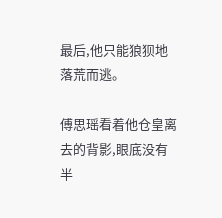最后,他只能狼狈地落荒而逃。

傅思瑶看着他仓皇离去的背影,眼底没有半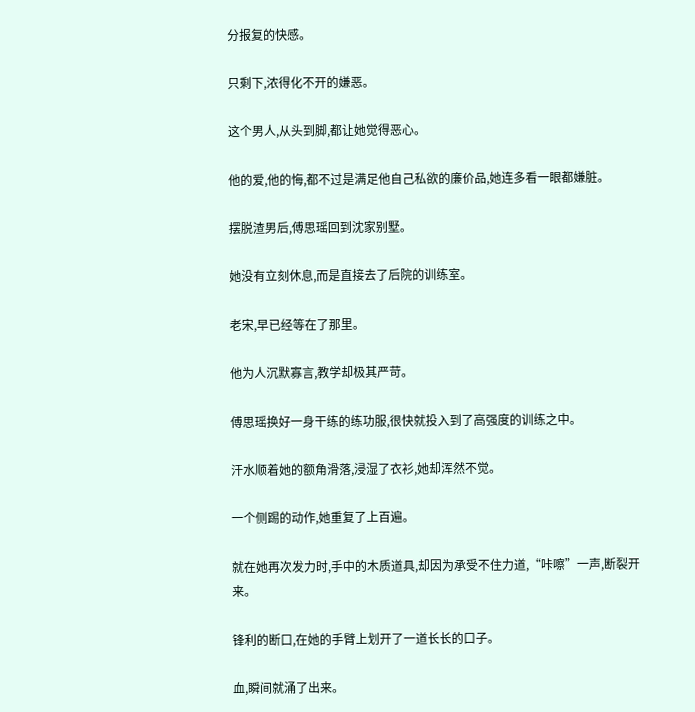分报复的快感。

只剩下,浓得化不开的嫌恶。

这个男人,从头到脚,都让她觉得恶心。

他的爱,他的悔,都不过是满足他自己私欲的廉价品,她连多看一眼都嫌脏。

摆脱渣男后,傅思瑶回到沈家别墅。

她没有立刻休息,而是直接去了后院的训练室。

老宋,早已经等在了那里。

他为人沉默寡言,教学却极其严苛。

傅思瑶换好一身干练的练功服,很快就投入到了高强度的训练之中。

汗水顺着她的额角滑落,浸湿了衣衫,她却浑然不觉。

一个侧踢的动作,她重复了上百遍。

就在她再次发力时,手中的木质道具,却因为承受不住力道,“咔嚓”一声,断裂开来。

锋利的断口,在她的手臂上划开了一道长长的口子。

血,瞬间就涌了出来。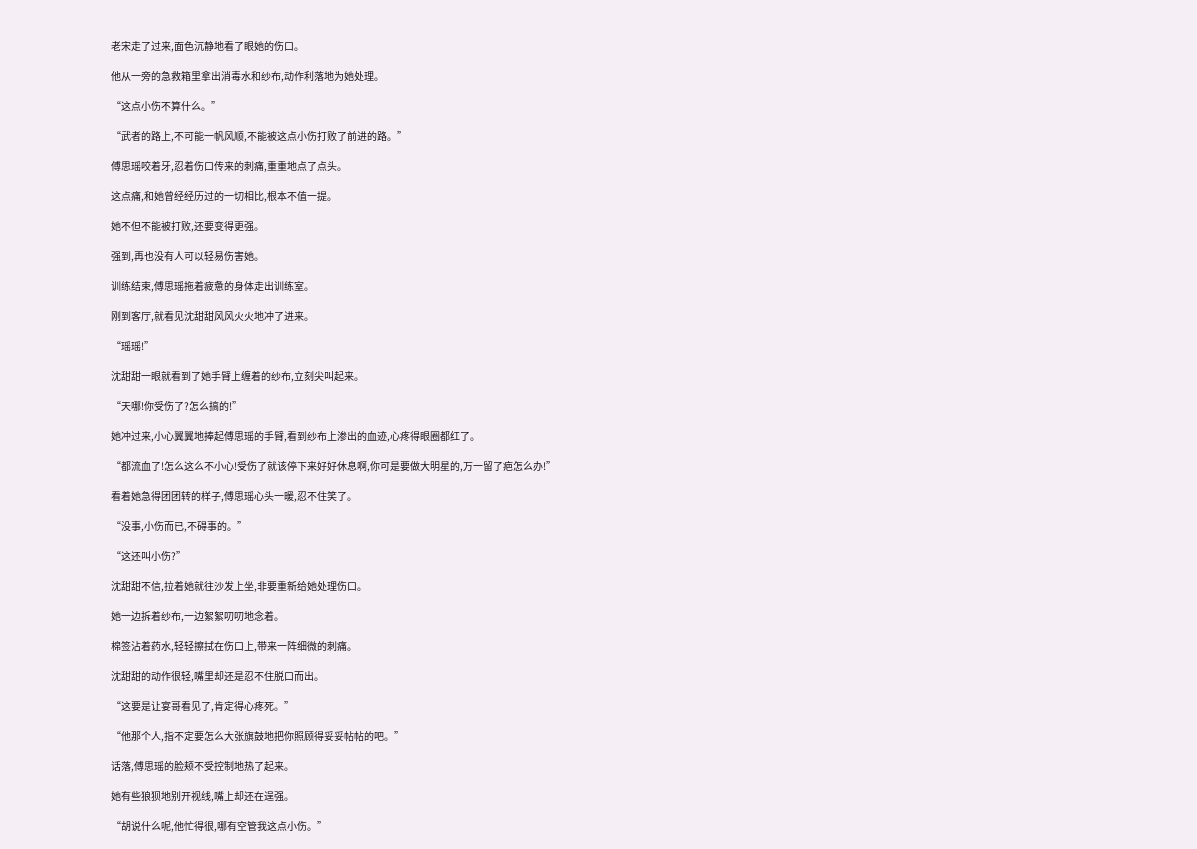老宋走了过来,面色沉静地看了眼她的伤口。

他从一旁的急救箱里拿出消毒水和纱布,动作利落地为她处理。

“这点小伤不算什么。”

“武者的路上,不可能一帆风顺,不能被这点小伤打败了前进的路。”

傅思瑶咬着牙,忍着伤口传来的刺痛,重重地点了点头。

这点痛,和她曾经经历过的一切相比,根本不值一提。

她不但不能被打败,还要变得更强。

强到,再也没有人可以轻易伤害她。

训练结束,傅思瑶拖着疲惫的身体走出训练室。

刚到客厅,就看见沈甜甜风风火火地冲了进来。

“瑶瑶!”

沈甜甜一眼就看到了她手臂上缠着的纱布,立刻尖叫起来。

“天哪!你受伤了?怎么搞的!”

她冲过来,小心翼翼地捧起傅思瑶的手臂,看到纱布上渗出的血迹,心疼得眼圈都红了。

“都流血了!怎么这么不小心!受伤了就该停下来好好休息啊,你可是要做大明星的,万一留了疤怎么办!”

看着她急得团团转的样子,傅思瑶心头一暖,忍不住笑了。

“没事,小伤而已,不碍事的。”

“这还叫小伤?”

沈甜甜不信,拉着她就往沙发上坐,非要重新给她处理伤口。

她一边拆着纱布,一边絮絮叨叨地念着。

棉签沾着药水,轻轻擦拭在伤口上,带来一阵细微的刺痛。

沈甜甜的动作很轻,嘴里却还是忍不住脱口而出。

“这要是让宴哥看见了,肯定得心疼死。”

“他那个人,指不定要怎么大张旗鼓地把你照顾得妥妥帖帖的吧。”

话落,傅思瑶的脸颊不受控制地热了起来。

她有些狼狈地别开视线,嘴上却还在逞强。

“胡说什么呢,他忙得很,哪有空管我这点小伤。”